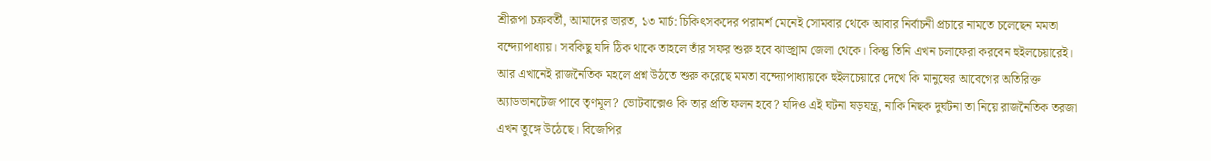শ্রীরূপা চক্রবর্তী, আমাদের ভারত, ১৩ মার্চ: চিকিৎসকদের পরামর্শ মেনেই সোমবার থেকে আবার নির্বাচনী প্রচারে নামতে চলেছেন মমতা বন্দ্যোপাধ্যায়। সবকিছু যদি ঠিক থাকে তাহলে তাঁর সফর শুরু হবে ঝাড়্গ্রাম জেলা থেকে। কিন্তু তিনি এখন চলাফেরা করবেন হুইলচেয়ারেই। আর এখানেই রাজনৈতিক মহলে প্রশ্ন উঠতে শুরু করেছে মমতা বন্দ্যোপাধ্যায়কে হুইলচেয়ারে দেখে কি মানুষের আবেগের অতিরিক্ত অ্যাডভানটেজ পাবে তৃণমূল? ভোটবাক্সেও কি তার প্রতি ফলন হবে? যদিও এই ঘটনা ষড়যন্ত্র, নাকি নিছক দুর্ঘটনা তা নিয়ে রাজনৈতিক তরজা এখন তুঙ্গে উঠেছে। বিজেপির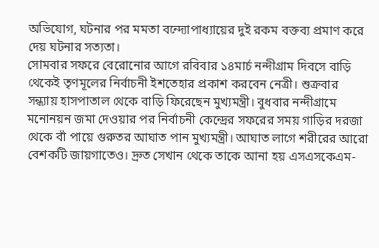অভিযোগ, ঘটনার পর মমতা বন্দ্যোপাধ্যায়ের দুই রকম বক্তব্য প্রমাণ করে দেয় ঘটনার সত্যতা।
সোমবার সফরে বেরোনোর আগে রবিবার ১৪মার্চ নন্দীগ্রাম দিবসে বাড়ি থেকেই তৃণমূলের নির্বাচনী ইশতেহার প্রকাশ করবেন নেত্রী। শুক্রবার সন্ধ্যায় হাসপাতাল থেকে বাড়ি ফিরেছেন মুখ্যমন্ত্রী। বুধবার নন্দীগ্রামে মনোনয়ন জমা দেওয়ার পর নির্বাচনী কেন্দ্রের সফরের সময় গাড়ির দরজা থেকে বাঁ পায়ে গুরুতর আঘাত পান মুখ্যমন্ত্রী। আঘাত লাগে শরীরের আরো বেশকটি জায়গাতেও। দ্রুত সেখান থেকে তাকে আনা হয় এসএসকেএম-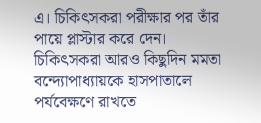এ। চিকিৎসকরা পরীক্ষার পর তাঁর পায়ে প্লাস্টার করে দেন। চিকিৎসকরা আরও কিছুদিন মমতা বন্দ্যোপাধ্যায়কে হাসপাতালে পর্যবেক্ষণে রাখতে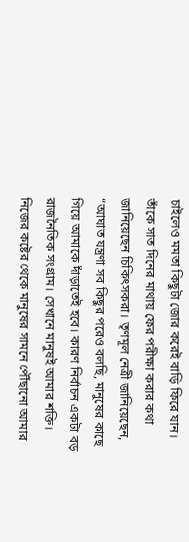চাইলেও মমতা কিছুটা জোর করেই বাড়ি ফিরে যান। তাঁকে সাত দিনের মাথায় ফের পরীক্ষা করার কথা জানিয়েছেন চিকিৎসকরা। তৃণমূল নেত্রী জানিয়েছেন, “আঘাত যন্ত্রণা সব কিছুর পরেও বলছি, মানুষের কাছে গিয়ে আমাকে দাঁড়াতেই হবে। কারণ নির্বাচন একটা বড় রাজনৈতিক সংগ্রাম। সেখানে মানুষই আমার শক্তি। নিজের কষ্টের থেকে মানুষের সামনে পৌঁছানো আমার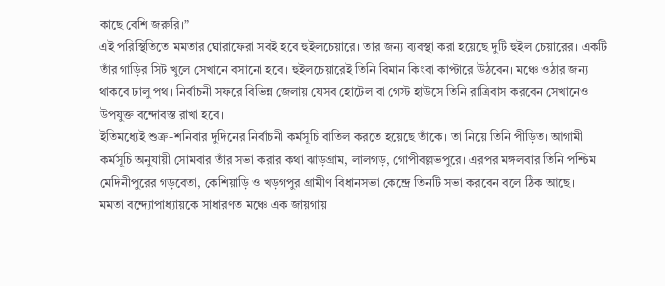কাছে বেশি জরুরি।”
এই পরিস্থিতিতে মমতার ঘোরাফেরা সবই হবে হুইলচেয়ারে। তার জন্য ব্যবস্থা করা হয়েছে দুটি হুইল চেয়ারের। একটি তাঁর গাড়ির সিট খুলে সেখানে বসানো হবে। হুইলচেয়ারেই তিনি বিমান কিংবা কাপ্টারে উঠবেন। মঞ্চে ওঠার জন্য থাকবে ঢালু পথ। নির্বাচনী সফরে বিভিন্ন জেলায় যেসব হোটেল বা গেস্ট হাউসে তিনি রাত্রিবাস করবেন সেখানেও উপযুক্ত বন্দোবস্ত রাখা হবে।
ইতিমধ্যেই শুক্র-শনিবার দুদিনের নির্বাচনী কর্মসূচি বাতিল করতে হয়েছে তাঁকে। তা নিয়ে তিনি পীড়িত। আগামী কর্মসূচি অনুযায়ী সোমবার তাঁর সভা করার কথা ঝাড়গ্রাম, লালগড়, গোপীবল্লভপুরে। এরপর মঙ্গলবার তিনি পশ্চিম মেদিনীপুরের গড়বেতা, কেশিয়াড়ি ও খড়গপুর গ্রামীণ বিধানসভা কেন্দ্রে তিনটি সভা করবেন বলে ঠিক আছে।
মমতা বন্দ্যোপাধ্যায়কে সাধারণত মঞ্চে এক জায়গায়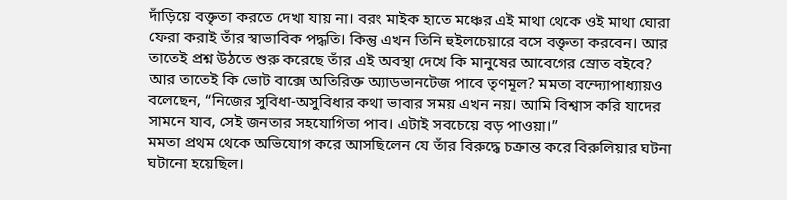দাঁড়িয়ে বক্তৃতা করতে দেখা যায় না। বরং মাইক হাতে মঞ্চের এই মাথা থেকে ওই মাথা ঘোরা ফেরা করাই তাঁর স্বাভাবিক পদ্ধতি। কিন্তু এখন তিনি হুইলচেয়ারে বসে বক্তৃতা করবেন। আর তাতেই প্রশ্ন উঠতে শুরু করেছে তাঁর এই অবস্থা দেখে কি মানুষের আবেগের স্রোত বইবে? আর তাতেই কি ভোট বাক্সে অতিরিক্ত অ্যাডভানটেজ পাবে তৃণমূল? মমতা বন্দ্যোপাধ্যায়ও বলেছেন, “নিজের সুবিধা-অসুবিধার কথা ভাবার সময় এখন নয়। আমি বিশ্বাস করি যাদের সামনে যাব, সেই জনতার সহযোগিতা পাব। এটাই সবচেয়ে বড় পাওয়া।”
মমতা প্রথম থেকে অভিযোগ করে আসছিলেন যে তাঁর বিরুদ্ধে চক্রান্ত করে বিরুলিয়ার ঘটনা ঘটানো হয়েছিল।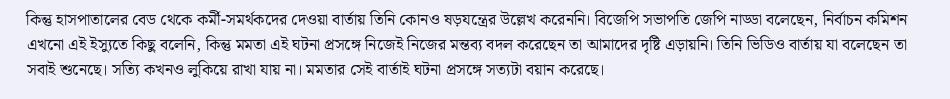কিন্তু হাসপাতালের বেড থেকে কর্মী-সমর্থকদের দেওয়া বার্তায় তিনি কোনও ষড়যন্ত্রের উল্লেখ করেননি। বিজেপি সভাপতি জেপি নাড্ডা বলেছেন, নির্বাচন কমিশন এখনো এই ইস্যুতে কিছু বলেনি, কিন্তু মমতা এই ঘটনা প্রসঙ্গে নিজেই নিজের মন্তব্য বদল করেছেন তা আমাদের দৃষ্টি এড়ায়নি। তিনি ভিডিও বার্তায় যা বলেছেন তা সবাই শুনেছে। সত্যি কখনও লুকিয়ে রাখা যায় না। মমতার সেই বার্তাই ঘটনা প্রসঙ্গে সত্যটা বয়ান করেছে।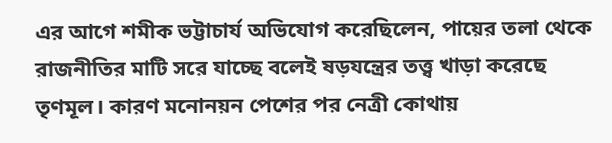এর আগে শমীক ভট্টাচার্য অভিযোগ করেছিলেন, পায়ের তলা থেকে রাজনীতির মাটি সরে যাচ্ছে বলেই ষড়যন্ত্রের তত্ত্ব খাড়া করেছে তৃণমূল। কারণ মনোনয়ন পেশের পর নেত্রী কোথায়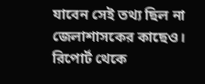যাবেন সেই তথ্য ছিল না জেলাশাসকের কাছেও। রিপোর্ট থেকে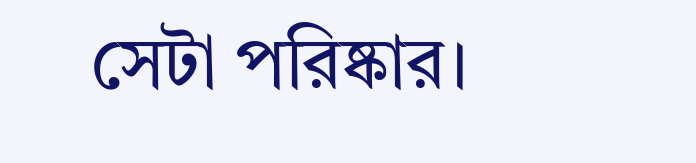সেটা পরিষ্কার।